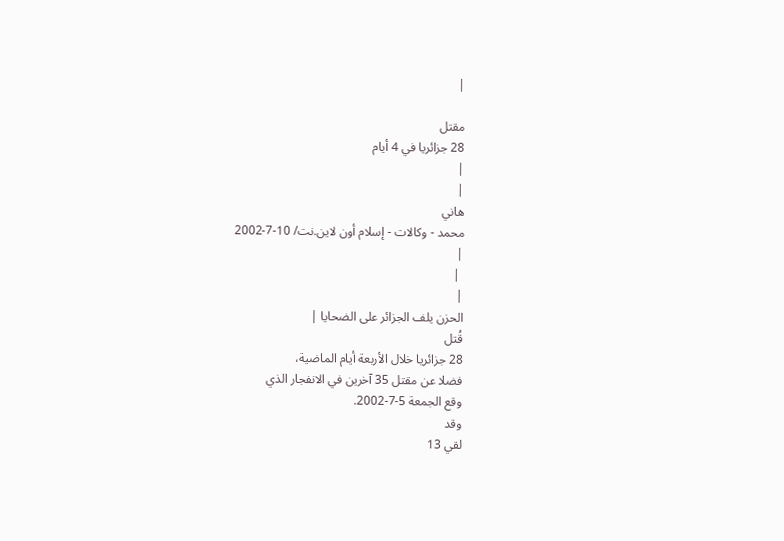|

مقتل
28 جزائريا في 4 أيام
|
|
هاني
محمد - وكالات - إسلام أون لاين.نت/ 10-7-2002
|
 |
|
الحزن يلف الجزائر على الضحايا |
قُتل
28 جزائريا خلال الأربعة أيام الماضية،
فضلا عن مقتل 35 آخرين في الانفجار الذي
وقع الجمعة 5-7-2002.
وقد
لقي 13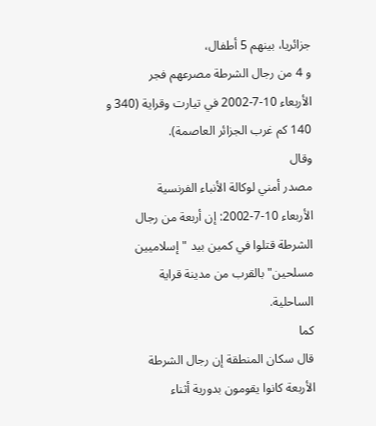جزائريا، بينهم 5 أطفال،
و 4 من رجال الشرطة مصرعهم فجر
الأربعاء 10-7-2002 في تيارت وقراية (340 و
140 كم غرب الجزائر العاصمة).
وقال
مصدر أمني لوكالة الأنباء الفرنسية
الأربعاء 10-7-2002: إن أربعة من رجال
الشرطة قتلوا في كمين بيد "إسلاميين
مسلحين" بالقرب من مدينة قراية
الساحلية.
كما
قال سكان المنطقة إن رجال الشرطة
الأربعة كانوا يقومون بدورية أثناء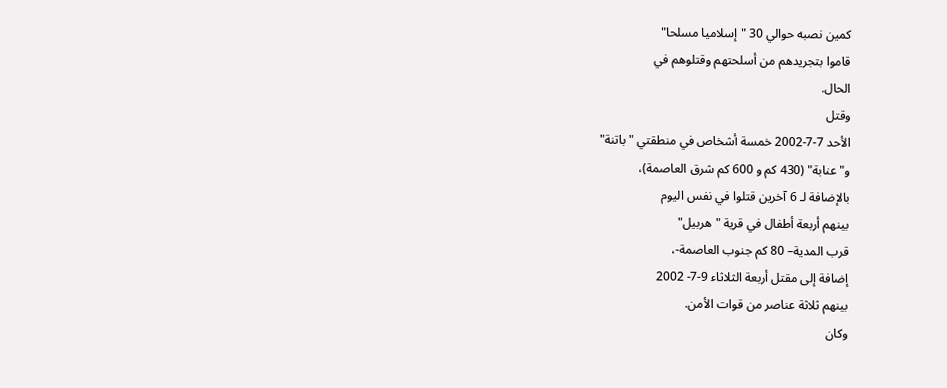كمين نصبه حوالي 30 "إسلاميا مسلحا"
قاموا بتجريدهم من أسلحتهم وقتلوهم في
الحال.
وقتل
الأحد 7-7-2002 خمسة أشخاص في منطقتي "باتنة"
و"عنابة" (430 كم و 600 كم شرق العاصمة)،
بالإضافة لـ 6 آخرين قتلوا في نفس اليوم
بينهم أربعة أطفال في قرية "هربيل"
قرب المدية– 80 كم جنوب العاصمة-،
إضافة إلى مقتل أربعة الثلاثاء 9-7- 2002
بينهم ثلاثة عناصر من قوات الأمن.
وكان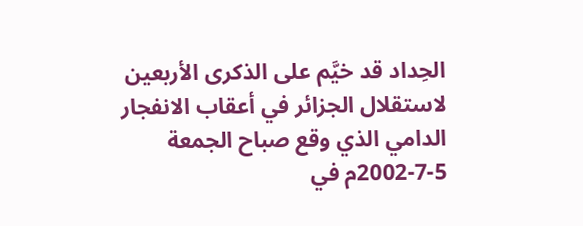الحِداد قد خيَّم على الذكرى الأربعين
لاستقلال الجزائر في أعقاب الانفجار
الدامي الذي وقع صباح الجمعة 5-7-2002م في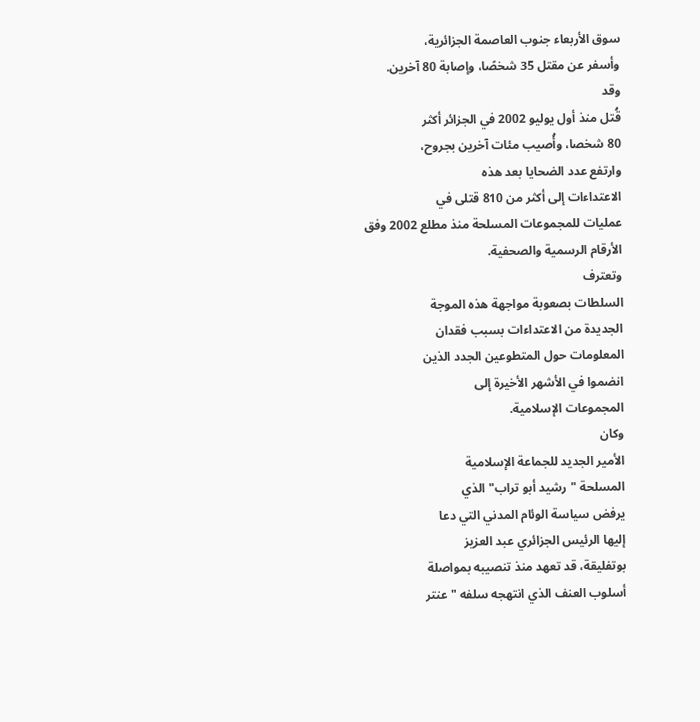سوق الأربعاء جنوب العاصمة الجزائرية،
وأسفر عن مقتل 35 شخصًا، وإصابة 80 آخرين.
وقد
قُتل منذ أول يوليو 2002 في الجزائر أكثر
80 شخصا، وأُصيب مئات آخرين بجروح،
وارتفع عدد الضحايا بعد هذه
الاعتداءات إلى أكثر من 810 قتلى في
عمليات للمجموعات المسلحة منذ مطلع 2002 وفق
الأرقام الرسمية والصحفية.
وتعترف
السلطات بصعوبة مواجهة هذه الموجة
الجديدة من الاعتداءات بسبب فقدان
المعلومات حول المتطوعين الجدد الذين
انضموا في الأشهر الأخيرة إلى
المجموعات الإسلامية.
وكان
الأمير الجديد للجماعة الإسلامية
المسلحة "رشيد أبو تراب" الذي
يرفض سياسة الوئام المدني التي دعا
إليها الرئيس الجزائري عبد العزيز
بوتفليقة، قد تعهد منذ تنصيبه بمواصلة
أسلوب العنف الذي انتهجه سلفه "عنتر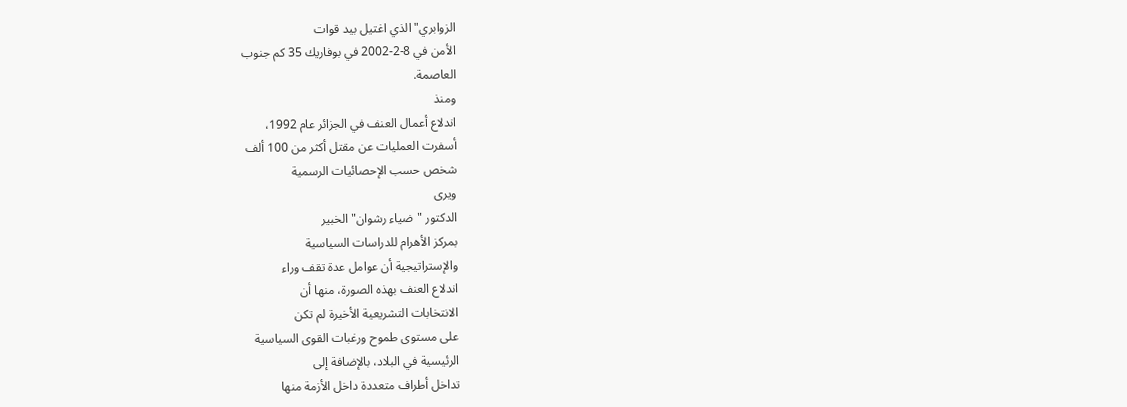الزوابري" الذي اغتيل بيد قوات
الأمن في 8-2-2002 في بوفاريك 35 كم جنوب
العاصمة.
ومنذ
اندلاع أعمال العنف في الجزائر عام 1992،
أسفرت العمليات عن مقتل أكثر من 100 ألف
شخص حسب الإحصائيات الرسمية
ويرى
الدكتور "ضياء رشوان" الخبير
بمركز الأهرام للدراسات السياسية
والإستراتيجية أن عوامل عدة تقف وراء
اندلاع العنف بهذه الصورة، منها أن
الانتخابات التشريعية الأخيرة لم تكن
على مستوى طموح ورغبات القوى السياسية
الرئيسية في البلاد، بالإضافة إلى
تداخل أطراف متعددة داخل الأزمة منها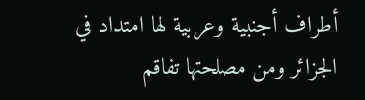أطراف أجنبية وعربية لها امتداد في
الجزائر ومن مصلحتها تفاقم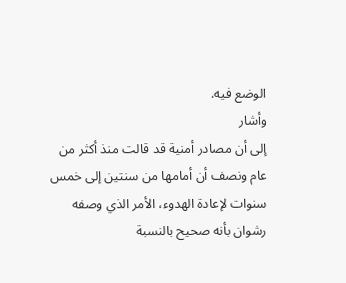الوضع فيه.
وأشار
إلى أن مصادر أمنية قد قالت منذ أكثر من
عام ونصف أن أمامها من سنتين إلى خمس
سنوات لإعادة الهدوء، الأمر الذي وصفه
رشوان بأنه صحيح بالنسبة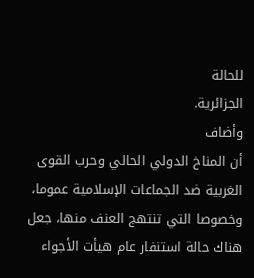للحالة
الجزائرية.
وأضاف
أن المناخ الدولي الحالي وحرب القوى
الغربية ضد الجماعات الإسلامية عموما،
وخصوصا التي تنتهج العنف منها، جعل
هناك حالة استنفار عام هيأت الأجواء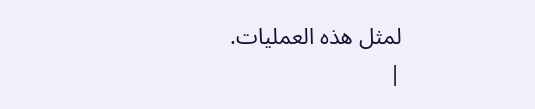لمثل هذه العمليات.
|